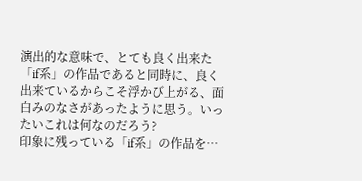演出的な意味で、とても良く出来た「if系」の作品であると同時に、良く出来ているからこそ浮かび上がる、面白みのなさがあったように思う。いったいこれは何なのだろう?
印象に残っている「if系」の作品を…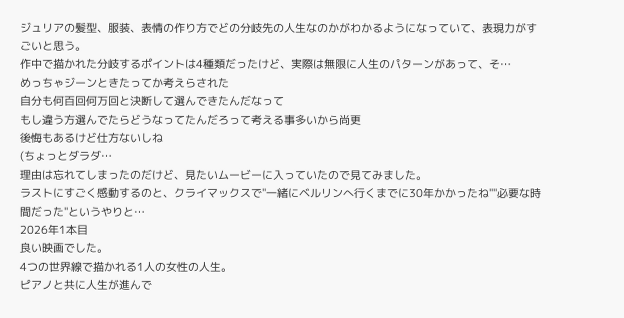ジュリアの髪型、服装、表情の作り方でどの分岐先の人生なのかがわかるようになっていて、表現力がすごいと思う。
作中で描かれた分岐するポイントは4種類だったけど、実際は無限に人生のパターンがあって、そ…
めっちゃジーンときたってか考えらされた
自分も何百回何万回と決断して選んできたんだなって
もし違う方選んでたらどうなってたんだろって考える事多いから尚更
後悔もあるけど仕方ないしね
(ちょっとダラダ…
理由は忘れてしまったのだけど、見たいムービーに入っていたので見てみました。
ラストにすごく感動するのと、クライマックスで"一緒にベルリンへ行くまでに30年かかったね""必要な時間だった"というやりと…
2026年1本目
良い映画でした。
4つの世界線で描かれる1人の女性の人生。
ピアノと共に人生が進んで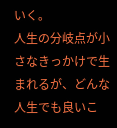いく。
人生の分岐点が小さなきっかけで生まれるが、どんな人生でも良いこ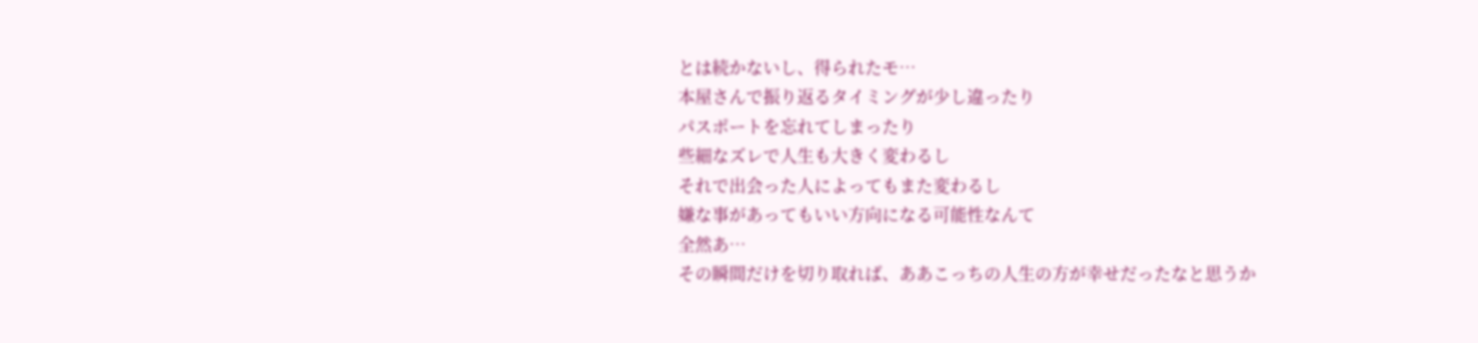とは続かないし、得られたモ…
本屋さんで振り返るタイミングが少し違ったり
パスポートを忘れてしまったり
些細なズレで人生も大きく変わるし
それで出会った人によってもまた変わるし
嫌な事があってもいい方向になる可能性なんて
全然あ…
その瞬間だけを切り取れば、ああこっちの人生の方が幸せだったなと思うか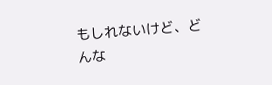もしれないけど、どんな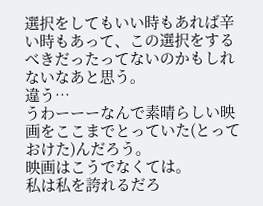選択をしてもいい時もあれば辛い時もあって、この選択をするべきだったってないのかもしれないなあと思う。
違う…
うわーーーなんで素晴らしい映画をここまでとっていた(とっておけた)んだろう。
映画はこうでなくては。
私は私を誇れるだろ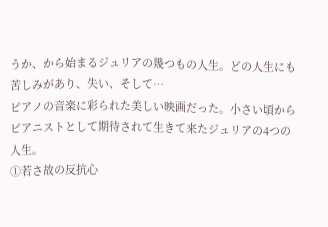うか、から始まるジュリアの幾つもの人生。どの人生にも苦しみがあり、失い、そして…
ピアノの音楽に彩られた美しい映画だった。小さい頃からピアニストとして期待されて生きて来たジュリアの4つの人生。
①若さ故の反抗心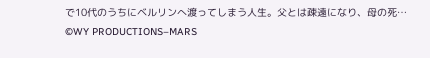で10代のうちにベルリンへ渡ってしまう人生。父とは疎遠になり、母の死…
©WY PRODUCTIONS–MARS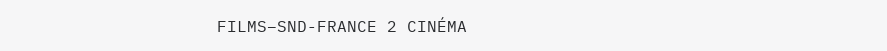FILMS–SND-FRANCE 2 CINÉMA